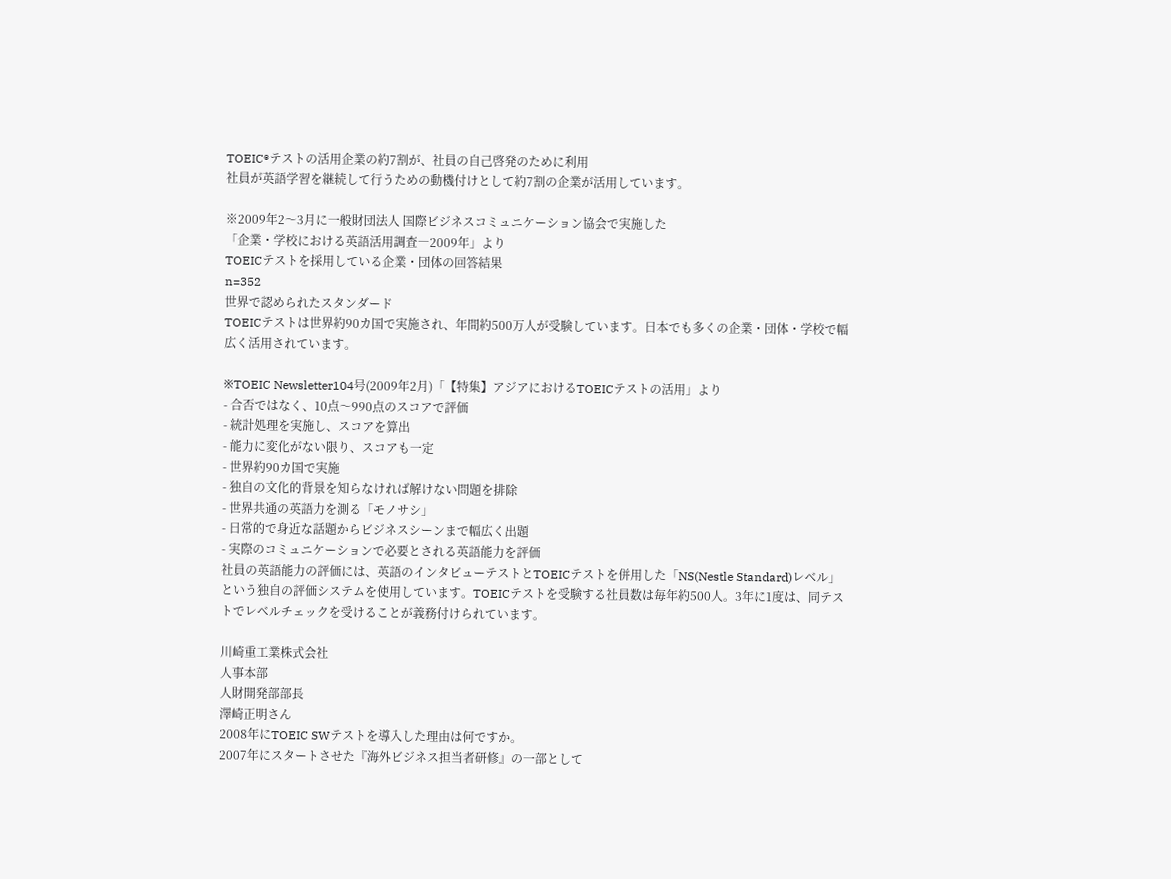TOEIC®テストの活用企業の約7割が、社員の自己啓発のために利用
社員が英語学習を継続して行うための動機付けとして約7割の企業が活用しています。

※2009年2〜3月に一般財団法人 国際ビジネスコミュニケーション協会で実施した
「企業・学校における英語活用調査―2009年」より
TOEICテストを採用している企業・団体の回答結果
n=352
世界で認められたスタンダード
TOEICテストは世界約90カ国で実施され、年間約500万人が受験しています。日本でも多くの企業・団体・学校で幅広く活用されています。

※TOEIC Newsletter104号(2009年2月)「【特集】アジアにおけるTOEICテストの活用」より
- 合否ではなく、10点〜990点のスコアで評価
- 統計処理を実施し、スコアを算出
- 能力に変化がない限り、スコアも一定
- 世界約90カ国で実施
- 独自の文化的背景を知らなければ解けない問題を排除
- 世界共通の英語力を測る「モノサシ」
- 日常的で身近な話題からビジネスシーンまで幅広く出題
- 実際のコミュニケーションで必要とされる英語能力を評価
社員の英語能力の評価には、英語のインタビューテストとTOEICテストを併用した「NS(Nestle Standard)レベル」という独自の評価システムを使用しています。TOEICテストを受験する社員数は毎年約500人。3年に1度は、同テストでレベルチェックを受けることが義務付けられています。

川崎重工業株式会社
人事本部
人財開発部部長
澤崎正明さん
2008年にTOEIC SWテストを導入した理由は何ですか。
2007年にスタートさせた『海外ビジネス担当者研修』の一部として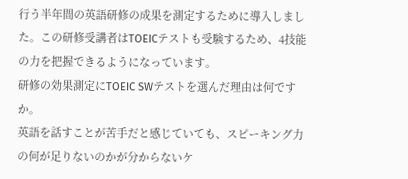行う半年間の英語研修の成果を測定するために導入しました。この研修受講者はTOEICテストも受験するため、4技能の力を把握できるようになっています。
研修の効果測定にTOEIC SWテストを選んだ理由は何ですか。
英語を話すことが苦手だと感じていても、スピーキング力の何が足りないのかが分からないケ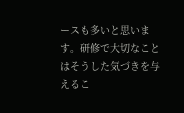ースも多いと思います。研修で大切なことはそうした気づきを与えるこ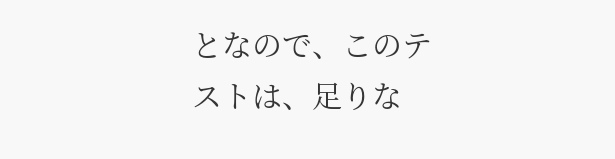となので、このテストは、足りな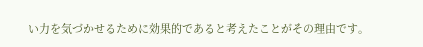い力を気づかせるために効果的であると考えたことがその理由です。